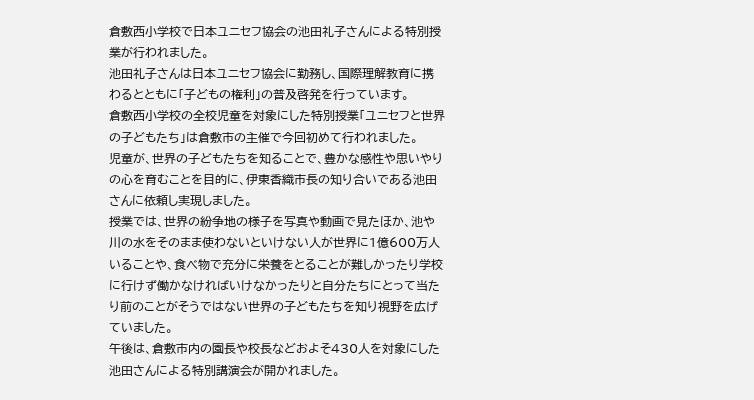倉敷西小学校で日本ユニセフ協会の池田礼子さんによる特別授業が行われました。
池田礼子さんは日本ユニセフ協会に勤務し、国際理解教育に携わるとともに「子どもの権利」の普及啓発を行っています。
倉敷西小学校の全校児童を対象にした特別授業「ユニセフと世界の子どもたち」は倉敷市の主催で今回初めて行われました。
児童が、世界の子どもたちを知ることで、豊かな感性や思いやりの心を育むことを目的に、伊東香織市長の知り合いである池田さんに依頼し実現しました。
授業では、世界の紛争地の様子を写真や動画で見たほか、池や川の水をそのまま使わないといけない人が世界に1億600万人いることや、食べ物で充分に栄養をとることが難しかったり学校に行けず働かなければいけなかったりと自分たちにとって当たり前のことがそうではない世界の子どもたちを知り視野を広げていました。
午後は、倉敷市内の園長や校長などおよそ430人を対象にした池田さんによる特別講演会が開かれました。